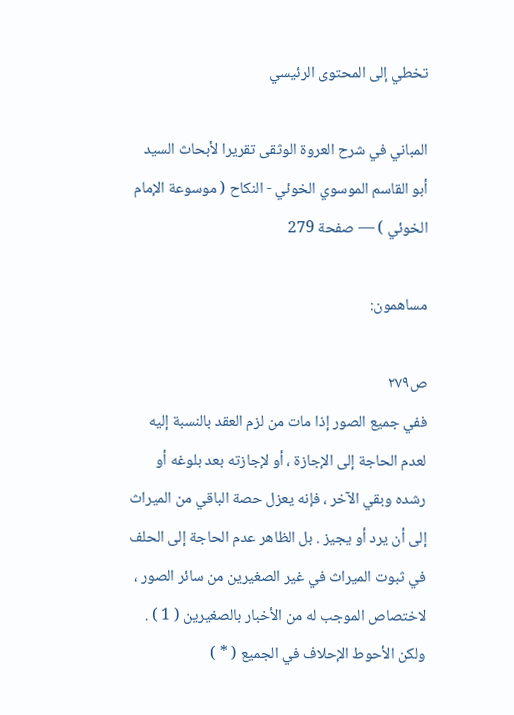تخطي إلى المحتوى الرئيسي

المباني في شرح العروة الوثقى تقريرا لأبحاث السيد أبو القاسم الموسوي الخوئي - النكاح ( موسوعة الإمام الخوئي ) — صفحة 279

مساهمون:

ص٢٧٩
ففي جميع الصور إذا مات من لزم العقد بالنسبة إليه لعدم الحاجة إلى الإجازة ، أو لإجازته بعد بلوغه أو رشده وبقي الآخر ، فإنه يعزل حصة الباقي من الميراث إلى أن يرد أو يجيز . بل الظاهر عدم الحاجة إلى الحلف في ثبوت الميراث في غير الصغيرين من سائر الصور ، لاختصاص الموجب له من الأخبار بالصغيرين ( 1 ) . ولكن الأحوط الإحلاف في الجميع ( * )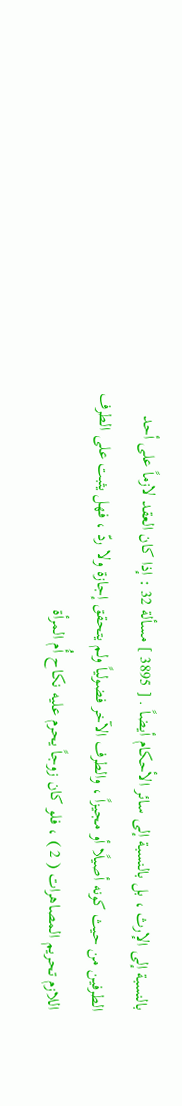بالنسبة إلى الإرث ، بل بالنسبة إلى سائر الأحكام أيضاً . [ 3895 ] مسألة 32 : إذا كان العقد لازماً على أحد الطرفين من حيث كونه أصيلًا أو مجيزاً ، والطرف الآخر فضولياً ولم يتحقق إجازة ولا ردّ ، فهل يثبت على الطرف اللازم تحريم المصاهرات ( 2 ) ، فلو كان زوجاً يحرم عليه نكاح أُم المرأة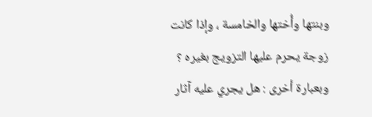وبنتها وأُختها والخامسة ، وإذا كانت زوجة يحرم عليها التزويج بغيره ؟ وبعبارة أخرى : هل يجري عليه آثار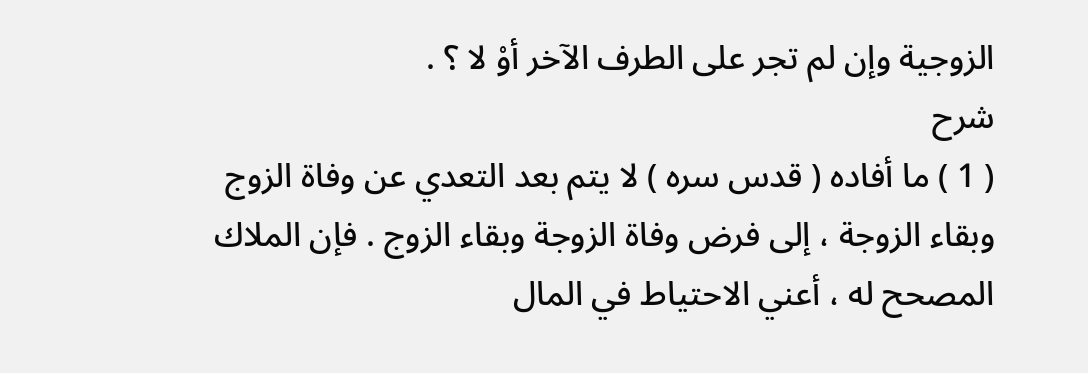الزوجية وإن لم تجر على الطرف الآخر أوْ لا ؟ .
شرح
( 1 ) ما أفاده ( قدس سره ) لا يتم بعد التعدي عن وفاة الزوج وبقاء الزوجة ، إلى فرض وفاة الزوجة وبقاء الزوج . فإن الملاك المصحح له ، أعني الاحتياط في المال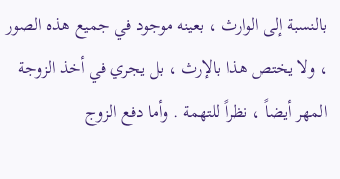بالنسبة إلى الوارث ، بعينه موجود في جميع هذه الصور ، ولا يختص هذا بالإرث ، بل يجري في أخذ الزوجة المهر أيضاً ، نظراً للتهمة . وأما دفع الزوج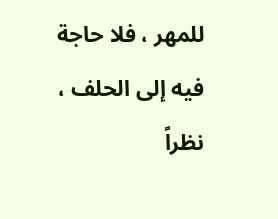للمهر ، فلا حاجة فيه إلى الحلف ، نظراً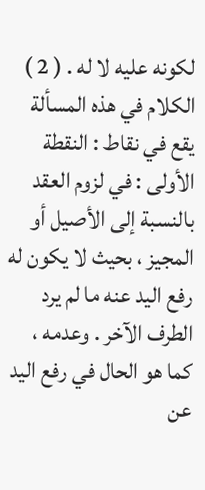لكونه عليه لا له . ( 2 ) الكلام في هذه المسألة يقع في نقاط : النقطة الأولى : في لزوم العقد بالنسبة إلى الأصيل أو المجيز ، بحيث لا يكون له رفع اليد عنه ما لم يرد الطرف الآخر . وعدمه ، كما هو الحال في رفع اليد عن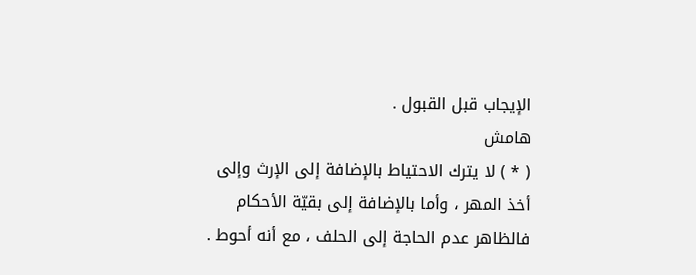الإيجاب قبل القبول .
هامش
( * ) لا يترك الاحتياط بالإضافة إلى الإرث وإلى أخذ المهر ، وأما بالإضافة إلى بقيّة الأحكام فالظاهر عدم الحاجة إلى الحلف ، مع أنه أحوط .